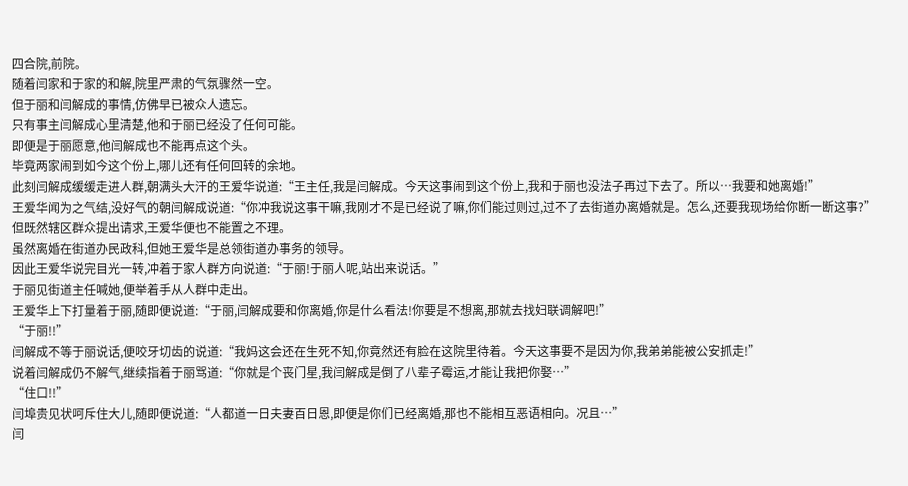四合院,前院。
随着闫家和于家的和解,院里严肃的气氛骤然一空。
但于丽和闫解成的事情,仿佛早已被众人遗忘。
只有事主闫解成心里清楚,他和于丽已经没了任何可能。
即便是于丽愿意,他闫解成也不能再点这个头。
毕竟两家闹到如今这个份上,哪儿还有任何回转的余地。
此刻闫解成缓缓走进人群,朝满头大汗的王爱华说道:“王主任,我是闫解成。今天这事闹到这个份上,我和于丽也没法子再过下去了。所以…我要和她离婚!”
王爱华闻为之气结,没好气的朝闫解成说道:“你冲我说这事干嘛,我刚才不是已经说了嘛,你们能过则过,过不了去街道办离婚就是。怎么,还要我现场给你断一断这事?”
但既然辖区群众提出请求,王爱华便也不能置之不理。
虽然离婚在街道办民政科,但她王爱华是总领街道办事务的领导。
因此王爱华说完目光一转,冲着于家人群方向说道:“于丽!于丽人呢,站出来说话。”
于丽见街道主任喊她,便举着手从人群中走出。
王爱华上下打量着于丽,随即便说道:“于丽,闫解成要和你离婚,你是什么看法!你要是不想离,那就去找妇联调解吧!”
“于丽!!”
闫解成不等于丽说话,便咬牙切齿的说道:“我妈这会还在生死不知,你竟然还有脸在这院里待着。今天这事要不是因为你,我弟弟能被公安抓走!”
说着闫解成仍不解气,继续指着于丽骂道:“你就是个丧门星,我闫解成是倒了八辈子霉运,才能让我把你娶…”
“住口!!”
闫埠贵见状呵斥住大儿,随即便说道:“人都道一日夫妻百日恩,即便是你们已经离婚,那也不能相互恶语相向。况且…”
闫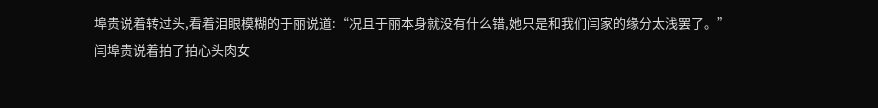埠贵说着转过头,看着泪眼模糊的于丽说道:“况且于丽本身就没有什么错,她只是和我们闫家的缘分太浅罢了。”
闫埠贵说着拍了拍心头肉女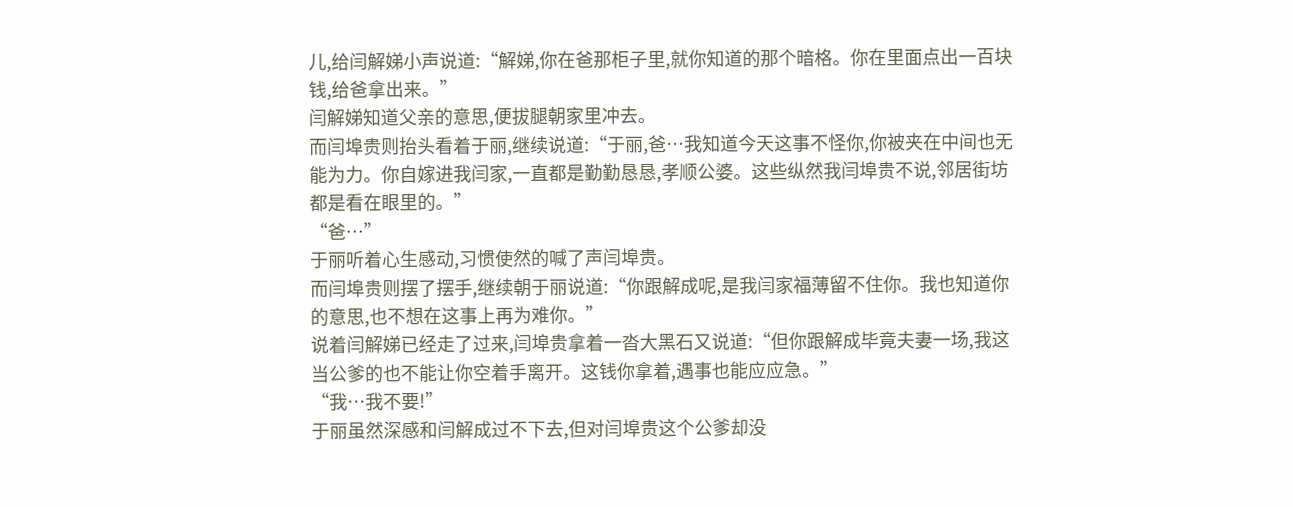儿,给闫解娣小声说道:“解娣,你在爸那柜子里,就你知道的那个暗格。你在里面点出一百块钱,给爸拿出来。”
闫解娣知道父亲的意思,便拔腿朝家里冲去。
而闫埠贵则抬头看着于丽,继续说道:“于丽,爸…我知道今天这事不怪你,你被夹在中间也无能为力。你自嫁进我闫家,一直都是勤勤恳恳,孝顺公婆。这些纵然我闫埠贵不说,邻居街坊都是看在眼里的。”
“爸…”
于丽听着心生感动,习惯使然的喊了声闫埠贵。
而闫埠贵则摆了摆手,继续朝于丽说道:“你跟解成呢,是我闫家福薄留不住你。我也知道你的意思,也不想在这事上再为难你。”
说着闫解娣已经走了过来,闫埠贵拿着一沓大黑石又说道:“但你跟解成毕竟夫妻一场,我这当公爹的也不能让你空着手离开。这钱你拿着,遇事也能应应急。”
“我…我不要!”
于丽虽然深感和闫解成过不下去,但对闫埠贵这个公爹却没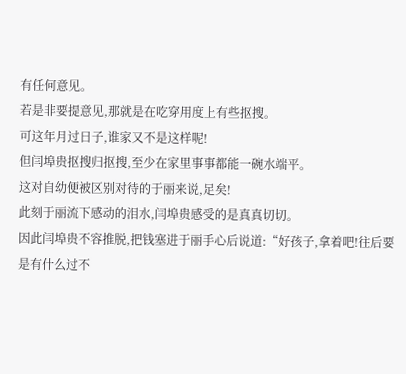有任何意见。
若是非要提意见,那就是在吃穿用度上有些抠搜。
可这年月过日子,谁家又不是这样呢!
但闫埠贵抠搜归抠搜,至少在家里事事都能一碗水端平。
这对自幼便被区别对待的于丽来说,足矣!
此刻于丽流下感动的泪水,闫埠贵感受的是真真切切。
因此闫埠贵不容推脱,把钱塞进于丽手心后说道:“好孩子,拿着吧!往后要是有什么过不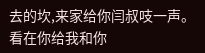去的坎,来家给你闫叔吱一声。看在你给我和你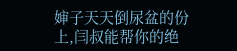婶子天天倒尿盆的份上,闫叔能帮你的绝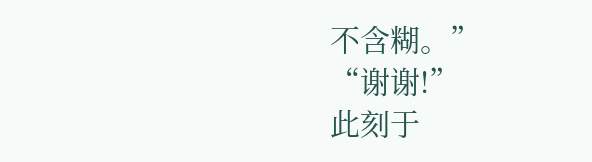不含糊。”
“谢谢!”
此刻于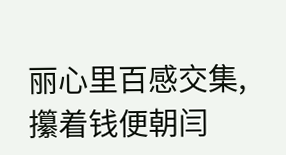丽心里百感交集,攥着钱便朝闫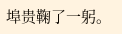埠贵鞠了一躬。